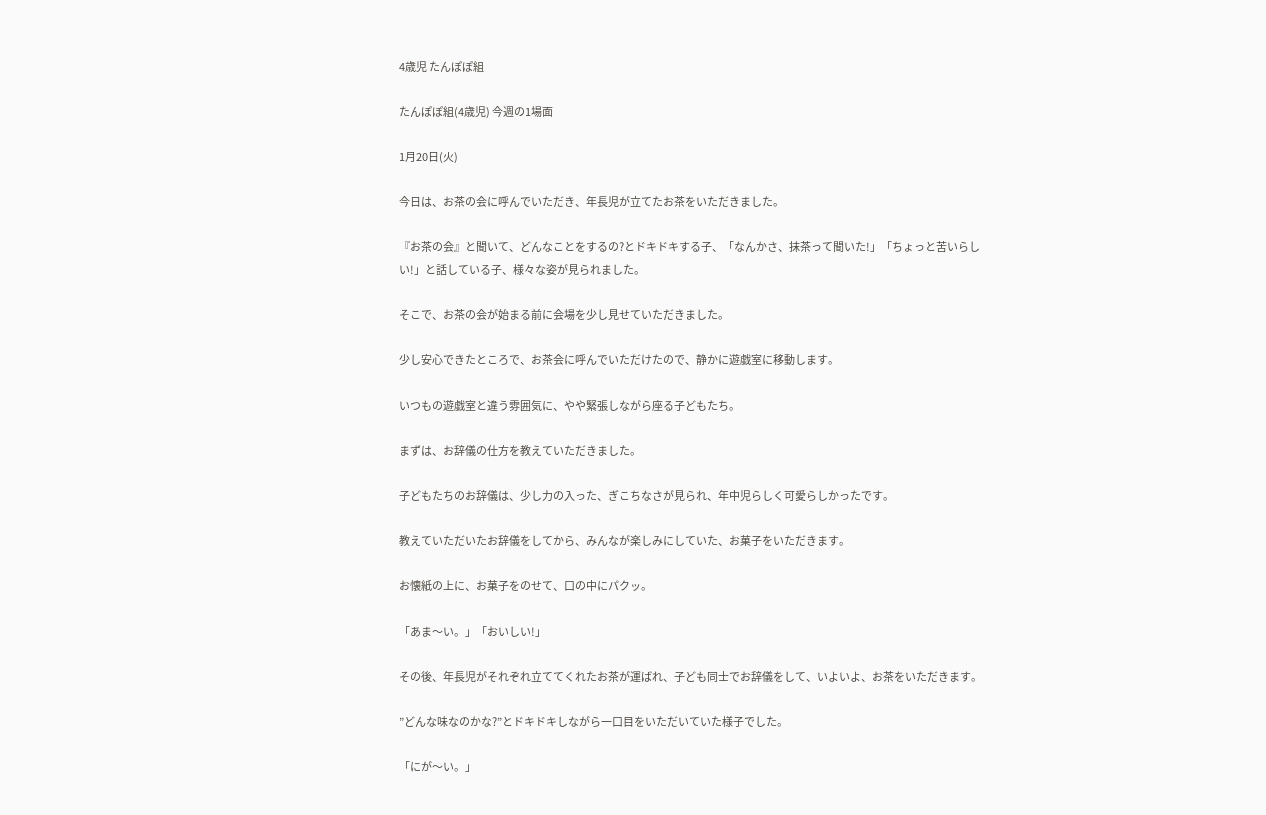4歳児 たんぽぽ組

たんぽぽ組(4歳児) 今週の1場面

1月20日(火)

今日は、お茶の会に呼んでいただき、年長児が立てたお茶をいただきました。

『お茶の会』と聞いて、どんなことをするの?とドキドキする子、「なんかさ、抹茶って聞いた!」「ちょっと苦いらしい!」と話している子、様々な姿が見られました。

そこで、お茶の会が始まる前に会場を少し見せていただきました。

少し安心できたところで、お茶会に呼んでいただけたので、静かに遊戯室に移動します。

いつもの遊戯室と違う雰囲気に、やや緊張しながら座る子どもたち。

まずは、お辞儀の仕方を教えていただきました。

子どもたちのお辞儀は、少し力の入った、ぎこちなさが見られ、年中児らしく可愛らしかったです。

教えていただいたお辞儀をしてから、みんなが楽しみにしていた、お菓子をいただきます。

お懐紙の上に、お菓子をのせて、口の中にパクッ。

「あま〜い。」「おいしい!」

その後、年長児がそれぞれ立ててくれたお茶が運ばれ、子ども同士でお辞儀をして、いよいよ、お茶をいただきます。

”どんな味なのかな?”とドキドキしながら一口目をいただいていた様子でした。

「にが〜い。」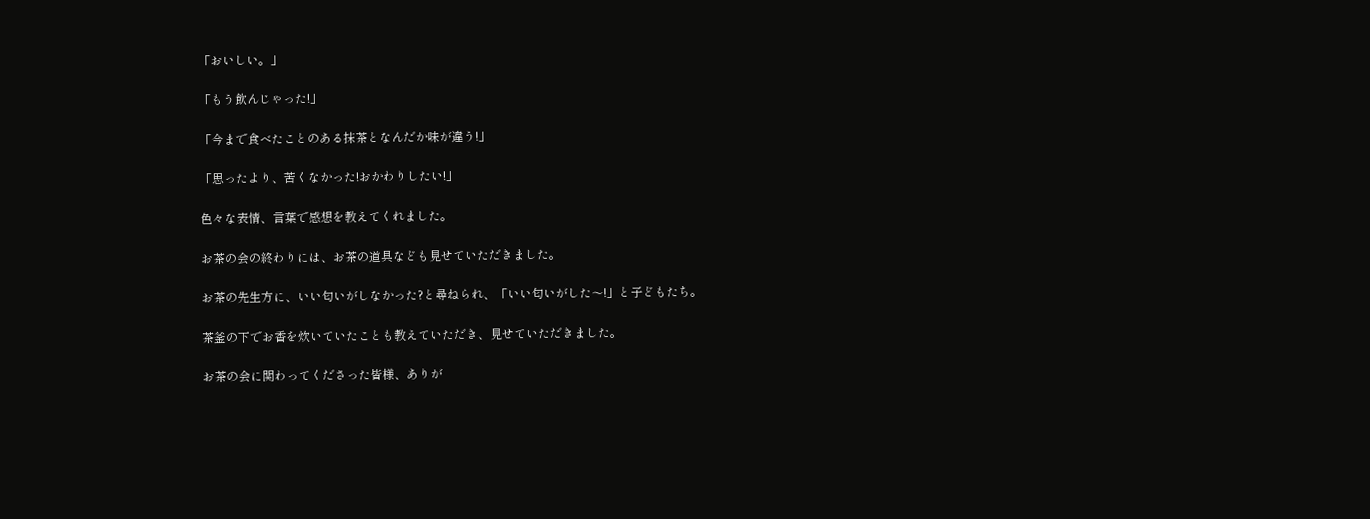「おいしい。」

「もう飲んじゃった!」

「今まで食べたことのある抹茶となんだか味が違う!」

「思ったより、苦くなかった!おかわりしたい!」

色々な表情、言葉で感想を教えてくれました。

お茶の会の終わりには、お茶の道具なども見せていただきました。

お茶の先生方に、いい匂いがしなかった?と尋ねられ、「いい匂いがした〜!」と子どもたち。

茶釜の下でお香を炊いていたことも教えていただき、見せていただきました。

お茶の会に関わってくださった皆様、ありが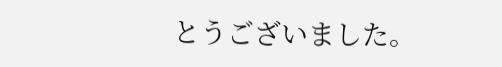とうございました。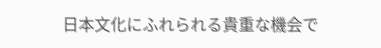日本文化にふれられる貴重な機会で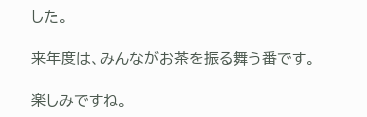した。

来年度は、みんながお茶を振る舞う番です。

楽しみですね。